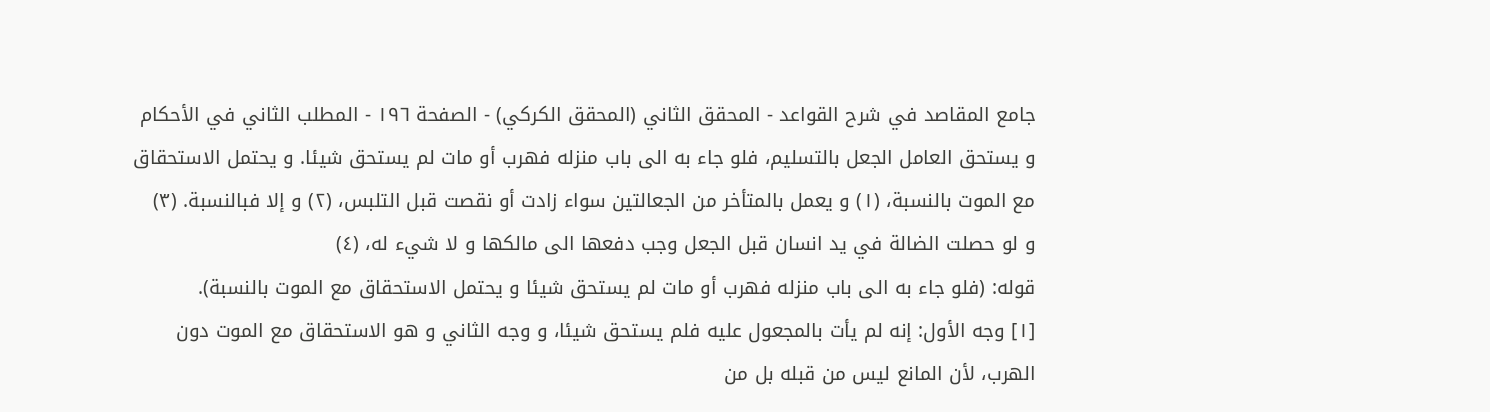جامع المقاصد في شرح القواعد - المحقق الثاني (المحقق الكركي) - الصفحة ١٩٦ - المطلب الثاني في الأحكام
و يستحق العامل الجعل بالتسليم، فلو جاء به الى باب منزله فهرب أو مات لم يستحق شيئا. و يحتمل الاستحقاق مع الموت بالنسبة، (١) و يعمل بالمتأخر من الجعالتين سواء زادت أو نقصت قبل التلبس، (٢) و إلا فبالنسبة. (٣)
و لو حصلت الضالة في يد انسان قبل الجعل وجب دفعها الى مالكها و لا شيء له، (٤)
قوله: (فلو جاء به الى باب منزله فهرب أو مات لم يستحق شيئا و يحتمل الاستحقاق مع الموت بالنسبة).
[١] وجه الأول: إنه لم يأت بالمجعول عليه فلم يستحق شيئا، و وجه الثاني و هو الاستحقاق مع الموت دون الهرب، لأن المانع ليس من قبله بل من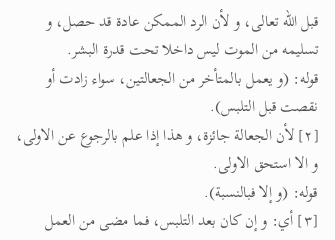قبل الله تعالى، و لأن الرد الممكن عادة قد حصل، و تسليمه من الموت ليس داخلا تحت قدرة البشر.
قوله: (و يعمل بالمتأخر من الجعالتين، سواء زادت أو نقصت قبل التلبس).
[٢] لأن الجعالة جائزة، و هذا إذا علم بالرجوع عن الاولى، و الا استحق الاولى.
قوله: (و إلا فبالنسبة).
[٣] أي: و إن كان بعد التلبس، فما مضى من العمل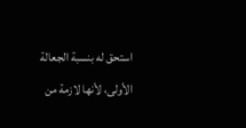استحق له بنسبة الجعالة الأولى، لأنها لازمة من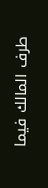طرف المالك فيما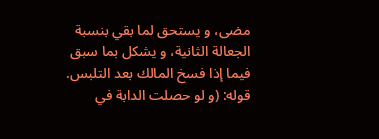مضى، و يستحق لما بقي بنسبة الجعالة الثانية، و يشكل بما سبق فيما إذا فسخ المالك بعد التلبس.
قوله: (و لو حصلت الدابة في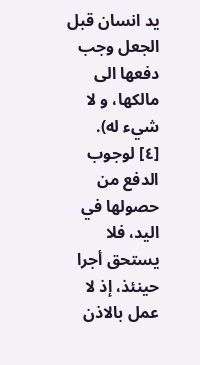يد انسان قبل الجعل وجب دفعها الى مالكها، و لا شيء له).
[٤] لوجوب الدفع من حصولها في اليد، فلا يستحق أجرا حينئذ، إذ لا عمل بالاذن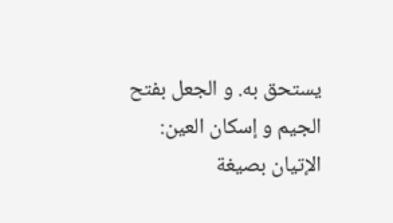يستحق به. و الجعل بفتح الجيم و إسكان العين: الإتيان بصيغة